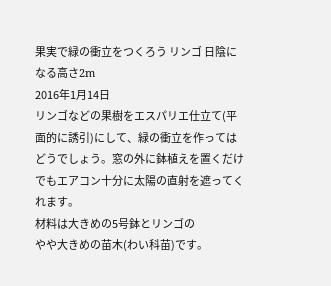果実で緑の衝立をつくろう リンゴ 日陰になる高さ2m
2016年1月14日
リンゴなどの果樹をエスパリエ仕立て(平面的に誘引)にして、緑の衝立を作ってはどうでしょう。窓の外に鉢植えを置くだけでもエアコン十分に太陽の直射を遮ってくれます。
材料は大きめの5号鉢とリンゴの
やや大きめの苗木(わい科苗)です。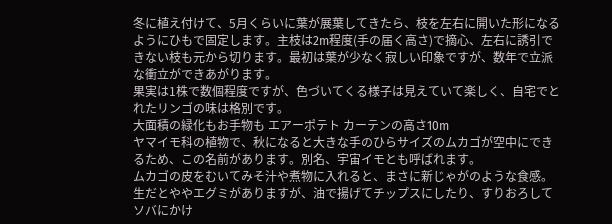冬に植え付けて、5月くらいに葉が展葉してきたら、枝を左右に開いた形になるようにひもで固定します。主枝は2m程度(手の届く高さ)で摘心、左右に誘引できない枝も元から切ります。最初は葉が少なく寂しい印象ですが、数年で立派な衝立ができあがります。
果実は1株で数個程度ですが、色づいてくる様子は見えていて楽しく、自宅でとれたリンゴの味は格別です。
大面積の緑化もお手物も エアーポテト カーテンの高さ10m
ヤマイモ科の植物で、秋になると大きな手のひらサイズのムカゴが空中にできるため、この名前があります。別名、宇宙イモとも呼ばれます。
ムカゴの皮をむいてみそ汁や煮物に入れると、まさに新じゃがのような食感。
生だとややエグミがありますが、油で揚げてチップスにしたり、すりおろしてソバにかけ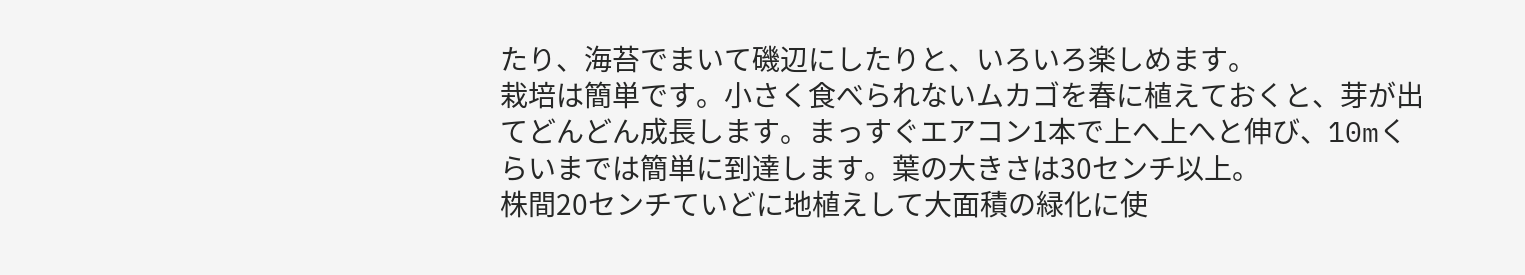たり、海苔でまいて磯辺にしたりと、いろいろ楽しめます。
栽培は簡単です。小さく食べられないムカゴを春に植えておくと、芽が出てどんどん成長します。まっすぐエアコン1本で上へ上へと伸び、10mくらいまでは簡単に到達します。葉の大きさは30センチ以上。
株間20センチていどに地植えして大面積の緑化に使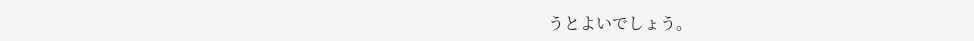うとよいでしょう。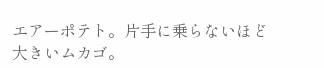エアーポテト。片手に乗らないほど大きいムカゴ。